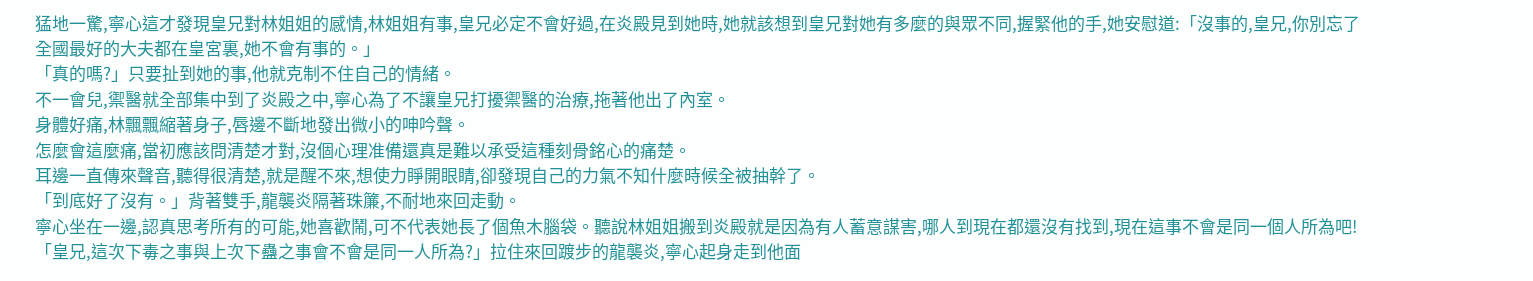猛地一驚,寧心這才發現皇兄對林姐姐的感情,林姐姐有事,皇兄必定不會好過,在炎殿見到她時,她就該想到皇兄對她有多麼的與眾不同,握緊他的手,她安慰道:「沒事的,皇兄,你別忘了全國最好的大夫都在皇宮裏,她不會有事的。」
「真的嗎?」只要扯到她的事,他就克制不住自己的情緒。
不一會兒,禦醫就全部集中到了炎殿之中,寧心為了不讓皇兄打擾禦醫的治療,拖著他出了內室。
身體好痛,林飄飄縮著身子,唇邊不斷地發出微小的呻吟聲。
怎麼會這麼痛,當初應該問清楚才對,沒個心理准備還真是難以承受這種刻骨銘心的痛楚。
耳邊一直傳來聲音,聽得很清楚,就是醒不來,想使力睜開眼睛,卻發現自己的力氣不知什麼時候全被抽幹了。
「到底好了沒有。」背著雙手,龍襲炎隔著珠簾,不耐地來回走動。
寧心坐在一邊,認真思考所有的可能,她喜歡鬧,可不代表她長了個魚木腦袋。聽說林姐姐搬到炎殿就是因為有人蓄意謀害,哪人到現在都還沒有找到,現在這事不會是同一個人所為吧!
「皇兄,這次下毒之事與上次下蠱之事會不會是同一人所為?」拉住來回踱步的龍襲炎,寧心起身走到他面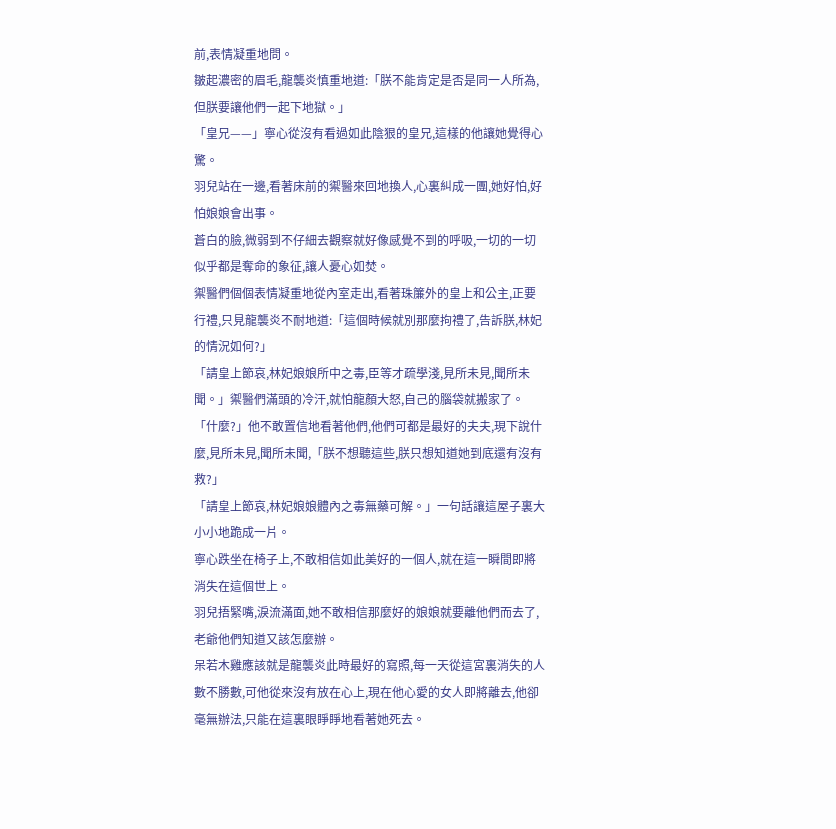前,表情凝重地問。
皺起濃密的眉毛,龍襲炎慎重地道:「朕不能肯定是否是同一人所為,但朕要讓他們一起下地獄。」
「皇兄——」寧心從沒有看過如此陰狠的皇兄,這樣的他讓她覺得心驚。
羽兒站在一邊,看著床前的禦醫來回地換人,心裏糾成一團,她好怕,好怕娘娘會出事。
蒼白的臉,微弱到不仔細去觀察就好像感覺不到的呼吸,一切的一切似乎都是奪命的象征,讓人憂心如焚。
禦醫們個個表情凝重地從內室走出,看著珠簾外的皇上和公主,正要行禮,只見龍襲炎不耐地道:「這個時候就別那麼拘禮了,告訴朕,林妃的情況如何?」
「請皇上節哀,林妃娘娘所中之毒,臣等才疏學淺,見所未見,聞所未聞。」禦醫們滿頭的冷汗,就怕龍顏大怒,自己的腦袋就搬家了。
「什麼?」他不敢置信地看著他們,他們可都是最好的夫夫,現下說什麼,見所未見,聞所未聞,「朕不想聽這些,朕只想知道她到底還有沒有救?」
「請皇上節哀,林妃娘娘體內之毒無藥可解。」一句話讓這屋子裏大小小地跪成一片。
寧心跌坐在椅子上,不敢相信如此美好的一個人,就在這一瞬間即將消失在這個世上。
羽兒捂緊嘴,淚流滿面,她不敢相信那麼好的娘娘就要離他們而去了,老爺他們知道又該怎麼辦。
呆若木雞應該就是龍襲炎此時最好的寫照,每一天從這宮裏消失的人數不勝數,可他從來沒有放在心上,現在他心愛的女人即將離去,他卻毫無辦法,只能在這裏眼睜睜地看著她死去。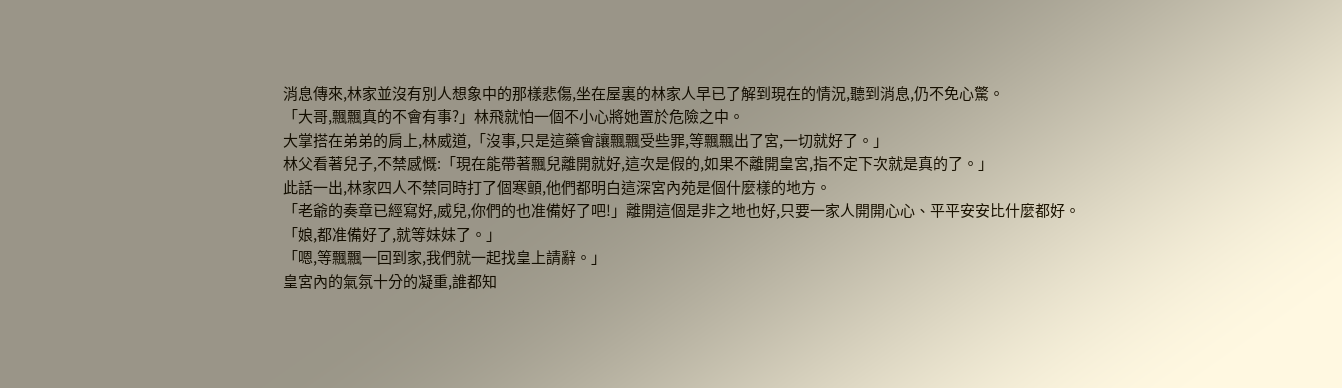消息傳來,林家並沒有別人想象中的那樣悲傷,坐在屋裏的林家人早已了解到現在的情況,聽到消息,仍不免心驚。
「大哥,飄飄真的不會有事?」林飛就怕一個不小心將她置於危險之中。
大掌搭在弟弟的肩上,林威道,「沒事,只是這藥會讓飄飄受些罪,等飄飄出了宮,一切就好了。」
林父看著兒子,不禁感慨:「現在能帶著飄兒離開就好,這次是假的,如果不離開皇宮,指不定下次就是真的了。」
此話一出,林家四人不禁同時打了個寒顫,他們都明白這深宮內苑是個什麼樣的地方。
「老爺的奏章已經寫好,威兒,你們的也准備好了吧!」離開這個是非之地也好,只要一家人開開心心、平平安安比什麼都好。
「娘,都准備好了,就等妹妹了。」
「嗯,等飄飄一回到家,我們就一起找皇上請辭。」
皇宮內的氣氛十分的凝重,誰都知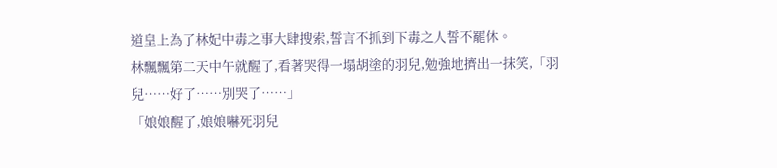道皇上為了林妃中毒之事大肆搜索,誓言不抓到下毒之人誓不罷休。
林飄飄第二天中午就醒了,看著哭得一塌胡塗的羽兒,勉強地擠出一抹笑,「羽兒……好了……別哭了……」
「娘娘醒了,娘娘嚇死羽兒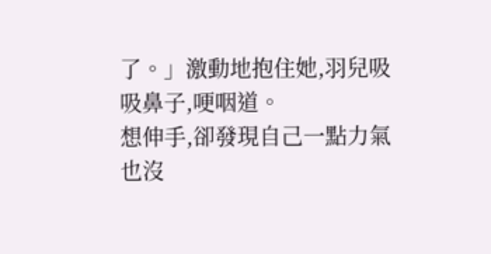了。」激動地抱住她,羽兒吸吸鼻子,哽咽道。
想伸手,卻發現自己一點力氣也沒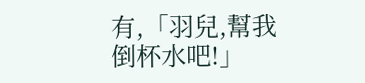有,「羽兒,幫我倒杯水吧!」